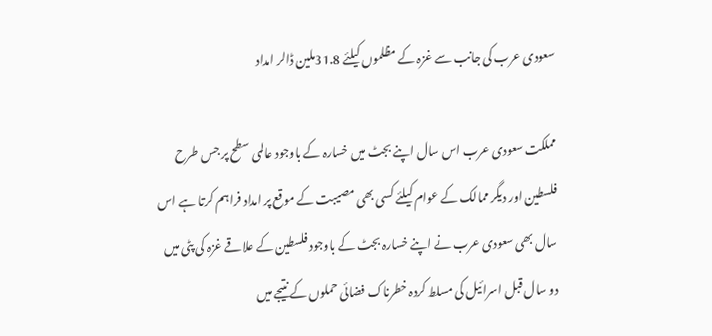سعودی عرب کی جانب سے غزہ کے مظلموں کیلئے 31.8ملین ڈالر امداد

مملکت سعودی عرب اس سال اپنے بجٹ میں خسارہ کے باوجود عالمی سطح پر جس طرح فلسطین اور دیگر ممالک کے عوام کیلئے کسی بھی مصیبت کے موقع پر امداد فراہم کرتا ہے اس سال بھی سعودی عرب نے اپنے خسارہ بجٹ کے باوجود فلسطین کے علاقے غزہ کی پٹی میں دو سال قبل اسرائیل کی مسلط کردہ خطرناک فضائی حملوں کے نتیجے میں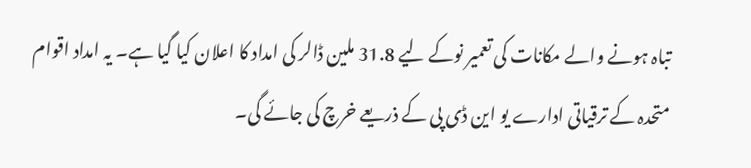تباہ ہونے والے مکانات کی تعمیر نوکے لیے 31.8 ملین ڈالر کی امداد کا اعلان کیا گیا ہے۔ یہ امداد اقوام متحدہ کے ترقیاتی ادارے یو این ڈی پی کے ذریعے خرچ کی جائے گی۔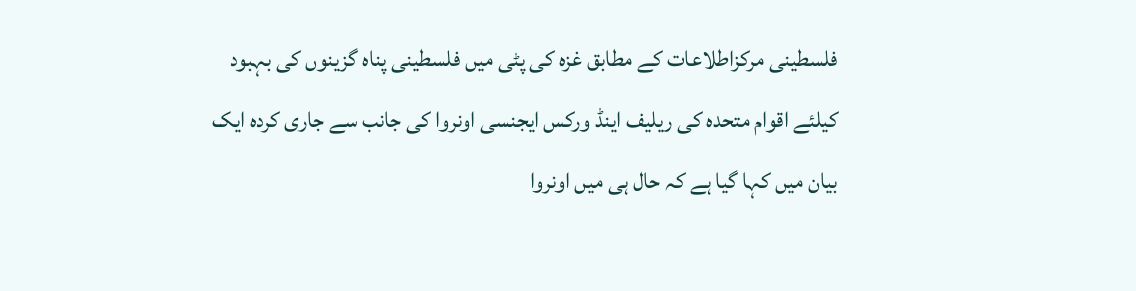فلسطینی مرکزاطلاعات کے مطابق غزہ کی پٹی میں فلسطینی پناہ گزینوں کی بہبود کیلئے اقوام متحدہ کی ریلیف اینڈ ورکس ایجنسی اونروا کی جانب سے جاری کردہ ایک بیان میں کہا گیا ہے کہ حال ہی میں اونروا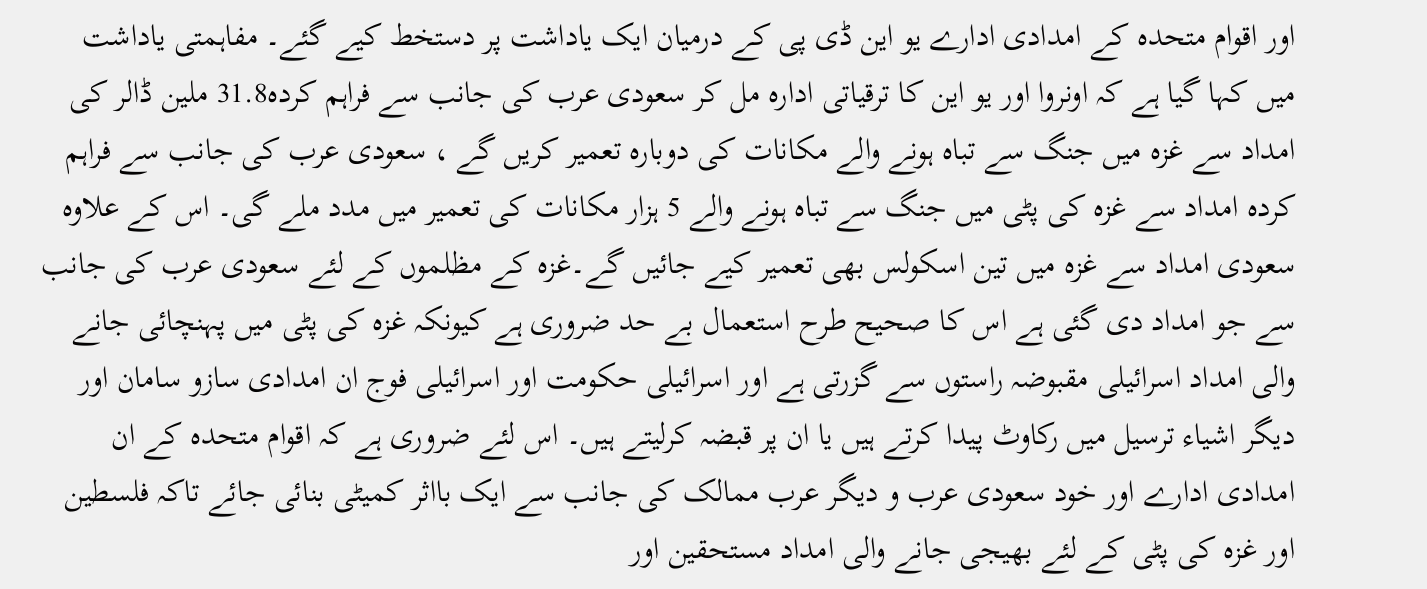اور اقوام متحدہ کے امدادی ادارے یو این ڈی پی کے درمیان ایک یاداشت پر دستخط کیے گئے۔ مفاہمتی یاداشت میں کہا گیا ہے کہ اونروا اور یو این کا ترقیاتی ادارہ مل کر سعودی عرب کی جانب سے فراہم کردہ31.8 ملین ڈالر کی امداد سے غزہ میں جنگ سے تباہ ہونے والے مکانات کی دوبارہ تعمیر کریں گے ، سعودی عرب کی جانب سے فراہم کردہ امداد سے غزہ کی پٹی میں جنگ سے تباہ ہونے والے 5 ہزار مکانات کی تعمیر میں مدد ملے گی۔ اس کے علاوہ سعودی امداد سے غزہ میں تین اسکولس بھی تعمیر کیے جائیں گے۔غزہ کے مظلموں کے لئے سعودی عرب کی جانب سے جو امداد دی گئی ہے اس کا صحیح طرح استعمال بے حد ضروری ہے کیونکہ غزہ کی پٹی میں پہنچائی جانے والی امداد اسرائیلی مقبوضہ راستوں سے گزرتی ہے اور اسرائیلی حکومت اور اسرائیلی فوج ان امدادی سازو سامان اور دیگر اشیاء ترسیل میں رکاوٹ پیدا کرتے ہیں یا ان پر قبضہ کرلیتے ہیں۔ اس لئے ضروری ہے کہ اقوام متحدہ کے ان امدادی ادارے اور خود سعودی عرب و دیگر عرب ممالک کی جانب سے ایک بااثر کمیٹی بنائی جائے تاکہ فلسطین اور غزہ کی پٹی کے لئے بھیجی جانے والی امداد مستحقین اور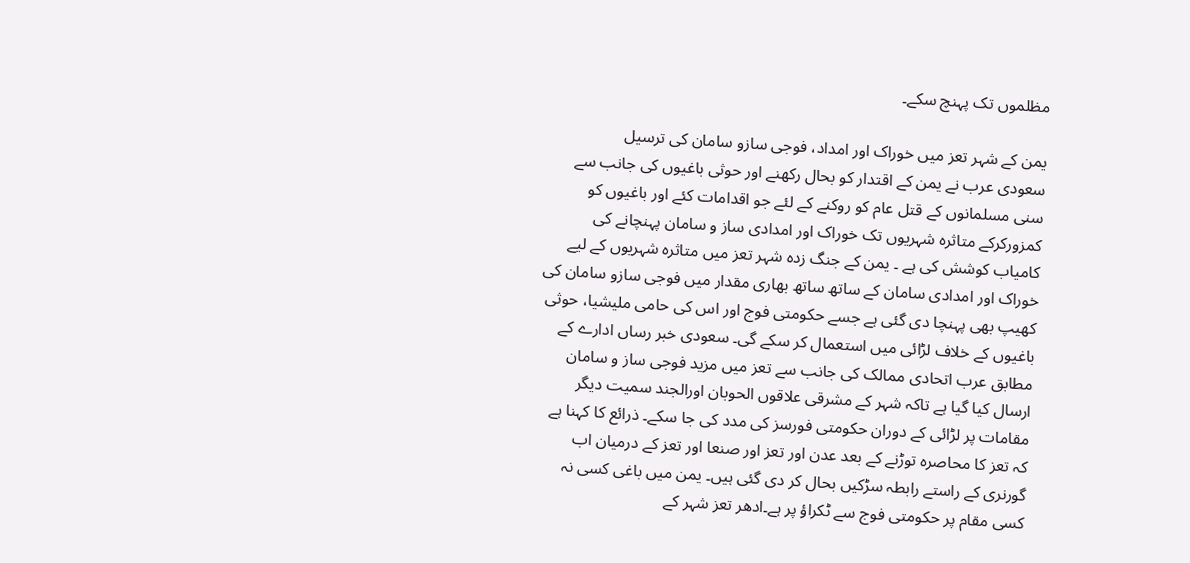مظلموں تک پہنچ سکے۔

یمن کے شہر تعز میں خوراک اور امداد، فوجی سازو سامان کی ترسیل
سعودی عرب نے یمن کے اقتدار کو بحال رکھنے اور حوثی باغیوں کی جانب سے سنی مسلمانوں کے قتل عام کو روکنے کے لئے جو اقدامات کئے اور باغیوں کو کمزورکرکے متاثرہ شہریوں تک خوراک اور امدادی ساز و سامان پہنچانے کی کامیاب کوشش کی ہے ۔ یمن کے جنگ زدہ شہر تعز میں متاثرہ شہریوں کے لیے خوراک اور امدادی سامان کے ساتھ ساتھ بھاری مقدار میں فوجی سازو سامان کی کھیپ بھی پہنچا دی گئی ہے جسے حکومتی فوج اور اس کی حامی ملیشیا، حوثی باغیوں کے خلاف لڑائی میں استعمال کر سکے گی۔ سعودی خبر رساں ادارے کے مطابق عرب اتحادی ممالک کی جانب سے تعز میں مزید فوجی ساز و سامان ارسال کیا گیا ہے تاکہ شہر کے مشرقی علاقوں الحوبان اورالجند سمیت دیگر مقامات پر لڑائی کے دوران حکومتی فورسز کی مدد کی جا سکے۔ ذرائع کا کہنا ہے کہ تعز کا محاصرہ توڑنے کے بعد عدن اور تعز اور صنعا اور تعز کے درمیان اب گورنری کے راستے رابطہ سڑکیں بحال کر دی گئی ہیں۔ یمن میں باغی کسی نہ کسی مقام پر حکومتی فوج سے ٹکراؤ پر ہے۔ادھر تعز شہر کے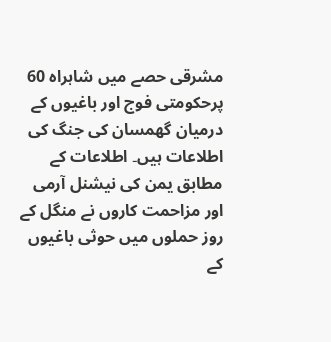مشرقی حصے میں شاہراہ 60 پرحکومتی فوج اور باغیوں کے درمیان گھمسان کی جنگ کی اطلاعات ہیں۔ اطلاعات کے مطابق یمن کی نیشنل آرمی اور مزاحمت کاروں نے منگل کے روز حملوں میں حوثی باغیوں کے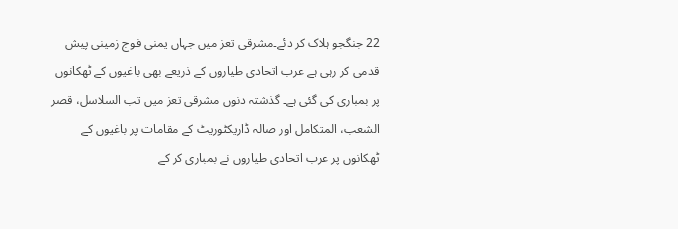22 جنگجو ہلاک کر دئے۔مشرقی تعز میں جہاں یمنی فوج زمینی پیش قدمی کر رہی ہے عرب اتحادی طیاروں کے ذریعے بھی باغیوں کے ٹھکانوں پر بمباری کی گئی ہے۔ گذشتہ دنوں مشرقی تعز میں تب السلاسل، قصر الشعب، المتکامل اور صالہ ڈاریکٹوریٹ کے مقامات پر باغیوں کے ٹھکانوں پر عرب اتحادی طیاروں نے بمباری کر کے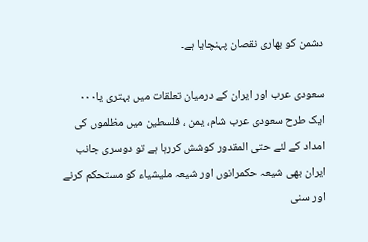دشمن کو بھاری نقصان پہنچایا ہے۔

سعودی عرب اور ایران کے درمیان تعلقات میں بہتری یا۰۰۰
ایک طرح سعودی عرب شام، یمن ، فلسطین میں مظلموں کی امداد کے لئے حتی المقدور کوشش کررہا ہے تو دوسری جانب ایران بھی شیعہ حکمرانوں اور شیعہ ملیشیاء کو مستحکم کرنے اور سنی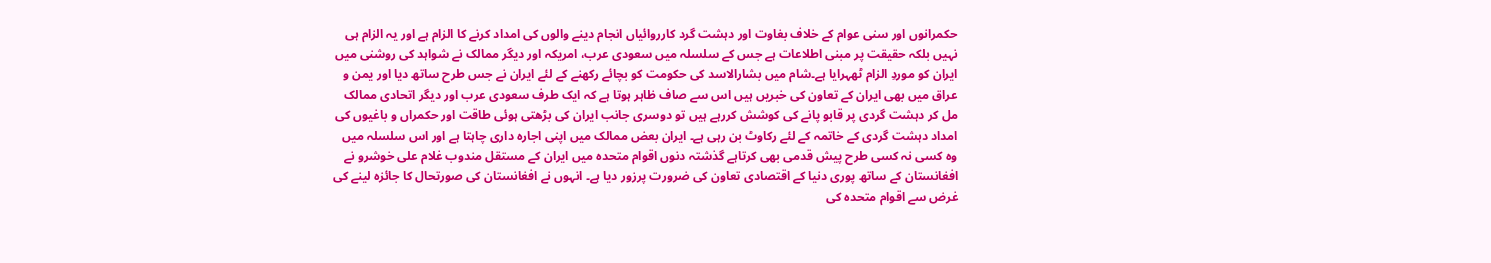حکمرانوں اور سنی عوام کے خلاف بغاوت اور دہشت گرد کارروائیاں انجام دینے والوں کی امداد کرنے کا الزام ہے اور یہ الزام ہی نہیں بلکہ حقیقت پر مبنی اطلاعات ہے جس کے سلسلہ میں سعودی عرب، امریکہ اور دیگر ممالک نے شواہد کی روشنی میں ایران کو موردِ الزام ٹھہرایا ہے۔شام میں بشارالاسد کی حکومت کو بچائے رکھنے کے لئے ایران نے جس طرح ساتھ دیا اور یمن و عراق میں بھی ایران کے تعاون کی خبریں ہیں اس سے صاف ظاہر ہوتا ہے کہ ایک طرف سعودی عرب اور دیگر اتحادی ممالک مل کر دہشت گردی پر قابو پانے کی کوشش کررہے ہیں تو دوسری جانب ایران کی بڑھتی ہوئی طاقت اور حکمراں و باغیوں کی امداد دہشت گردی کے خاتمہ کے لئے رکاوٹ بن رہی ہے۔ ایران بعض ممالک میں اپنی اجارہ داری چاہتا ہے اور اس سلسلہ میں وہ کسی نہ کسی طرح پیش قدمی بھی کرتاہے گذشتہ دنوں اقوام متحدہ میں ایران کے مستقل مندوب غلام علی خوشرو نے افغانستان کے ساتھ پوری دنیا کے اقتصادی تعاون کی ضرورت پرزور دیا ہے۔ انہوں نے افغانستان کی صورتحال کا جائزہ لینے کی غرض سے اقوام متحدہ کی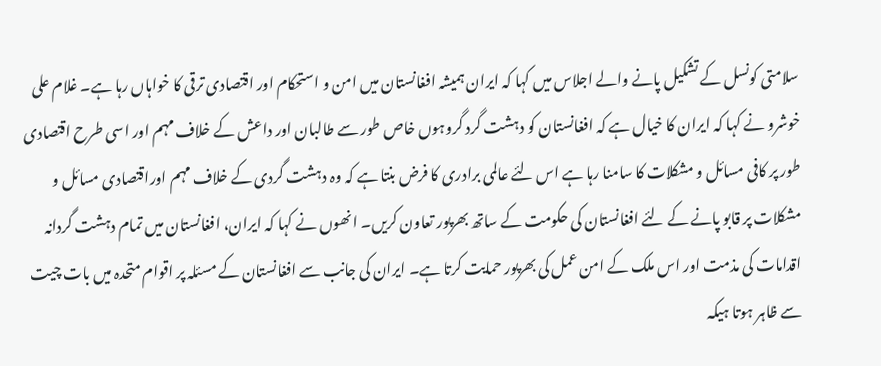سلامتی کونسل کے تشکیل پانے والے اجلاس میں کہا کہ ایران ہمیشہ افغانستان میں امن و استحکام اور اقتصادی ترقی کا خواہاں رہا ہے۔ غلام علی خوشرو نے کہا کہ ایران کا خیال ہے کہ افغانستان کو دہشت گرد گروہوں خاص طور سے طالبان اور داعش کے خلاف مہم اور اسی طرح اقتصادی طور پر کافی مسائل و مشکلات کا سامنا رہا ہے اس لئے عالمی برادری کا فرض بنتا ہے کہ وہ دہشت گردی کے خلاف مہم اوراقتصادی مسائل و مشکلات پر قابو پانے کے لئے افغانستان کی حکومت کے ساتھ بھرپور تعاون کریں۔ انھوں نے کہا کہ ایران، افغانستان میں تمام دہشت گردانہ اقدامات کی مذمت اور اس ملک کے امن عمل کی بھرپور حمایت کرتا ہے۔ ایران کی جانب سے افغانستان کے مسئلہ پر اقوام متحدہ میں بات چیت سے ظاہر ہوتا ہیکہ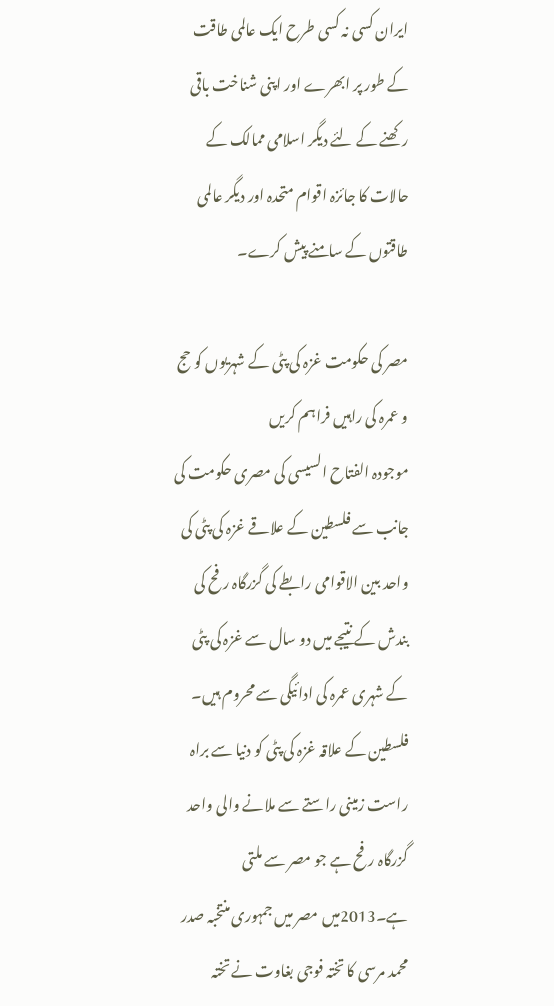ایران کسی نہ کسی طرح ایک عالمی طاقت کے طور پر ابھرے اور اپنی شناخت باقی رکھنے کے لئے دیگر اسلامی ممالک کے حالات کا جائزہ اقوام متحدہ اور دیگر عالمی طاقتوں کے سامنے پیش کرے۔

مصر کی حکومت غزہ کی پٹی کے شہریوں کو حج و عمرہ کی راہیں فراہم کریں
موجودہ الفتاح السیسی کی مصری حکومت کی جانب سے فلسطین کے علاقے غزہ کی پٹی کی واحد بین الاقوامی رابطے کی گزرگاہ رفح کی بندش کے نتیجے میں دو سال سے غزہ کی پٹی کے شہری عمرہ کی ادائیگی سے محروم ہیں۔ فلسطین کے علاقہ غزہ کی پٹی کو دنیا سے براہ راست زمینی راستے سے ملانے والی واحد گزرگاہ رفح ہے جو مصر سے ملتی ہے۔2013میں مصر میں جمہوری منتخبہ صدر محمد مرسی کا تختہ فوجی بغاوت نے تختہ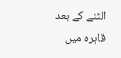الٹنے کے بعد قاہرہ میں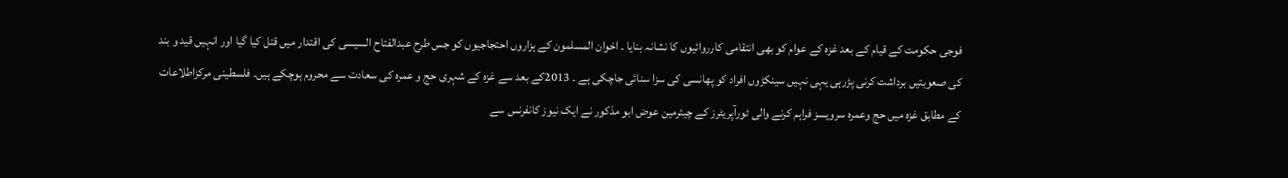فوجی حکومت کے قیام کے بعد غزہ کے عوام کو بھی انتقامی کارروائیوں کا نشانہ بنایا ۔ اخوان المسلمون کے ہزاروں احتجاجیوں کو جس طرح عبدالفتاح السیسی کی اقتدار میں قتل کیا گیا اور انہیں قید و بند کی صعوبتیں برداشت کرنی پڑرہی یہی نہیں سینکڑوں افراد کو پھانسی کی سزا سنائی جاچکی ہے ۔ 2013کے بعد سے غزہ کے شہری حج و عمرہ کی سعادت سے محروم ہوچکے ہیں۔ فلسطینی مرکزاطلاعات کے مطابق غزہ میں حج وعمرہ سرویسز فراہم کرنے والی ٹورآپریٹرز کے چیئرمین عوض ابو مذکور نے ایک نیوز کانفرنس سے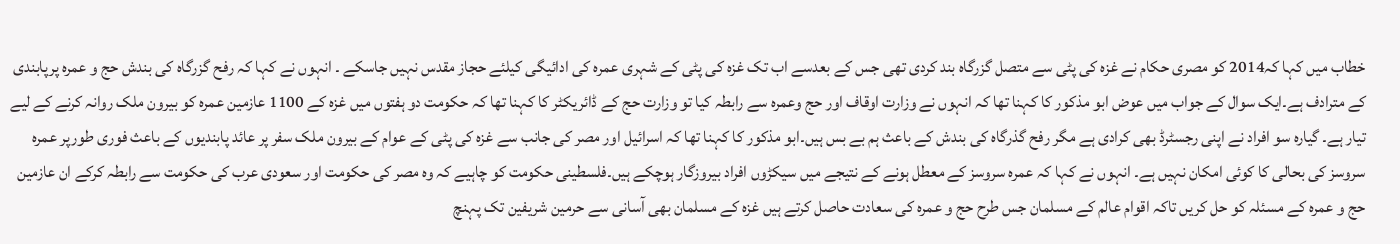خطاب میں کہا کہ2014 کو مصری حکام نے غزہ کی پٹی سے متصل گزرگاہ بند کردی تھی جس کے بعدسے اب تک غزہ کی پٹی کے شہری عمرہ کی ادائیگی کیلئے حجاز مقدس نہیں جاسکے ۔ انہوں نے کہا کہ رفح گزرگاہ کی بندش حج و عمرہ پرپابندی کے مترادف ہے۔ایک سوال کے جواب میں عوض ابو مذکور کا کہنا تھا کہ انہوں نے وزارت اوقاف اور حج وعمرہ سے رابطہ کیا تو وزارت حج کے ڈائریکٹر کا کہنا تھا کہ حکومت دو ہفتوں میں غزہ کے 1100 عازمین عمرہ کو بیرون ملک روانہ کرنے کے لیے تیار ہے۔ گیارہ سو افراد نے اپنی رجسٹرڈ بھی کرادی ہے مگر رفح گذرگاہ کی بندش کے باعث ہم بے بس ہیں۔ابو مذکور کا کہنا تھا کہ اسرائیل اور مصر کی جانب سے غزہ کی پٹی کے عوام کے بیرون ملک سفر پر عائد پابندیوں کے باعث فوری طورپر عمرہ سروسز کی بحالی کا کوئی امکان نہیں ہے۔ انہوں نے کہا کہ عمرہ سروسز کے معطل ہونے کے نتیجے میں سیکڑوں افراد بیروزگار ہوچکے ہیں۔فلسطینی حکومت کو چاہیے کہ وہ مصر کی حکومت اور سعودی عرب کی حکومت سے رابطہ کرکے ان عازمین حج و عمرہ کے مسئلہ کو حل کریں تاکہ اقوام عالم کے مسلمان جس طرح حج و عمرہ کی سعادت حاصل کرتے ہیں غزہ کے مسلمان بھی آسانی سے حرمین شریفین تک پہنچ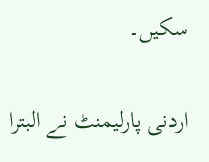سکیں۔

اردنی پارلیمنٹ نے البترا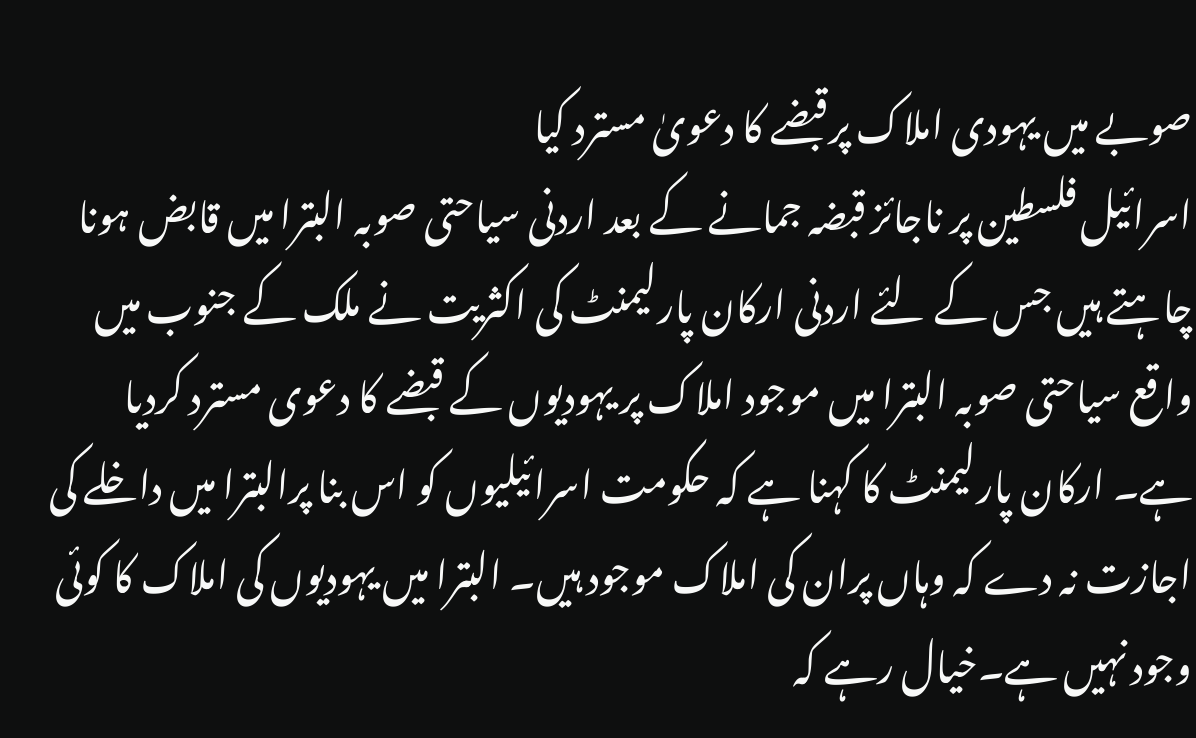صوبے میں یہودی املاک پرقبضے کا دعویٰ مسترد کیا
اسرائیل فلسطین پر ناجائز قبضہ جمانے کے بعد اردنی سیاحتی صوبہ البترا میں قابض ہونا چاہتے ہیں جس کے لئے اردنی ارکان پارلیمنٹ کی اکثریت نے ملک کے جنوب میں واقع سیاحتی صوبہ البترا میں موجود املاک پر یہودیوں کے قبضے کا دعوی مسترد کردیا ہے۔ ارکان پارلیمنٹ کا کہنا ہے کہ حکومت اسرائیلیوں کو اس بنا پرالبترا میں داخلے کی اجازت نہ دے کہ وہاں پران کی املاک موجود ہیں۔ البترا میں یہودیوں کی املاک کا کوئی وجود نہیں ہے۔خیال رہے کہ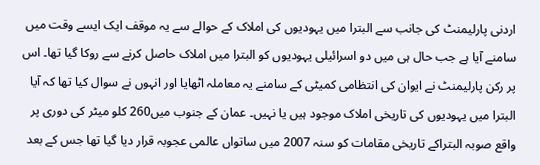اردنی پارلیمنٹ کی جانب سے البترا میں یہودیوں کی املاک کے حوالے سے یہ موقف ایک ایسے وقت میں سامنے آیا ہے جب حال ہی میں دو اسرائیلی یہودیوں کو البترا میں املاک حاصل کرنے سے روکا گیا تھا۔ اس پر رکن پارلیمنٹ نے ایوان کی انتظامی کمیٹی کے سامنے یہ معاملہ اٹھایا اور انہوں نے سوال کیا تھا کہ آیا البترا میں یہودیوں کی تاریخی املاک موجود ہیں یا نہیں۔ عمان کے جنوب میں260 کلو میٹر کی دوری پر واقع صوبہ البتراکے تاریخی مقامات کو سنہ 2007 میں ساتواں عالمی عجوبہ قرار دیا گیا تھا جس کے بعد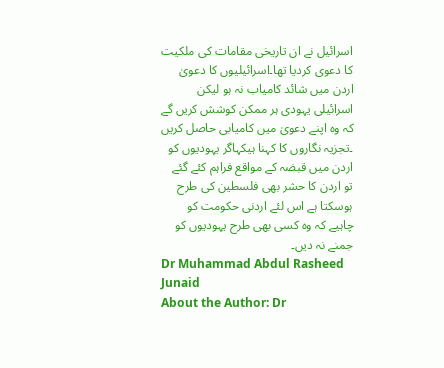اسرائیل نے ان تاریخی مقامات کی ملکیت کا دعوی کردیا تھا۔اسرائیلیوں کا دعویٰ اردن میں شائد کامیاب نہ ہو لیکن اسرائیلی یہودی ہر ممکن کوشش کریں گے کہ وہ اپنے دعویٰ میں کامیابی حاصل کریں ۔تجزیہ نگاروں کا کہنا ہیکہاگر یہودیوں کو اردن میں قبضہ کے مواقع فراہم کئے گئے تو اردن کا حشر بھی فلسطین کی طرح ہوسکتا ہے اس لئے اردنی حکومت کو چاہیے کہ وہ کسی بھی طرح یہودیوں کو جمنے نہ دیں۔
Dr Muhammad Abdul Rasheed Junaid
About the Author: Dr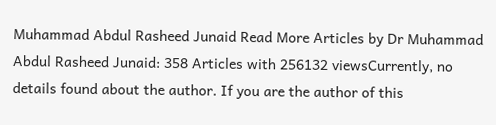Muhammad Abdul Rasheed Junaid Read More Articles by Dr Muhammad Abdul Rasheed Junaid: 358 Articles with 256132 viewsCurrently, no details found about the author. If you are the author of this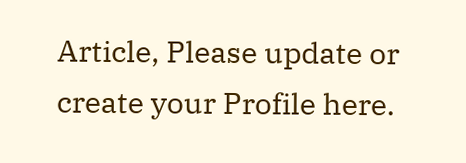Article, Please update or create your Profile here.